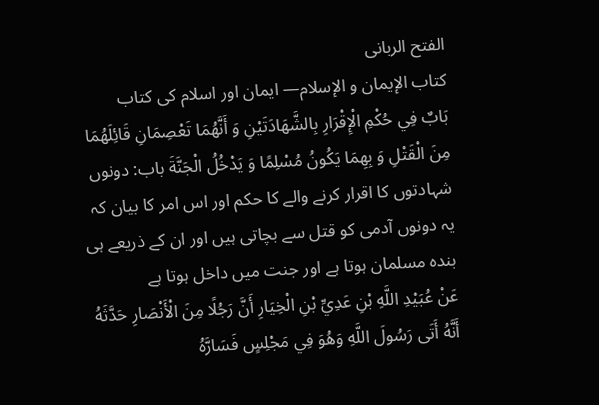الفتح الربانی
كتاب الإيمان و الإسلام— ایمان اور اسلام کی کتاب
بَابٌ فِي حُكْمِ الْإِقْرَارِ بِالشَّهَادَتَيْنِ وَ أَنَّهُمَا تَعْصِمَانِ قَائِلَهُمَا مِنَ الْقَتْلِ وَ بِهِمَا يَكُونُ مُسْلِمًا وَ يَدْخُلُ الْجَنَّةَ باب: دونوں شہادتوں کا اقرار کرنے والے کا حکم اور اس امر کا بیان کہ یہ دونوں آدمی کو قتل سے بچاتی ہیں اور ان کے ذریعے ہی بندہ مسلمان ہوتا ہے اور جنت میں داخل ہوتا ہے
عَنْ عُبَيْدِ اللَّهِ بْنِ عَدِيِّ بْنِ الْخِيَارِ أَنَّ رَجُلًا مِنَ الْأَنْصَارِ حَدَّثَهُ أَنَّهُ أَتَى رَسُولَ اللَّهِ وَهُوَ فِي مَجْلِسٍ فَسَارَّهُ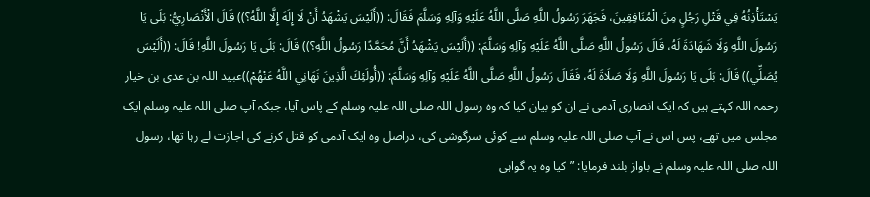يَسْتَأْذِنُهُ فِي قَتْلِ رَجُلٍ مِنَ الْمُنَافِقِينَ، فَجَهَرَ رَسُولُ اللَّهِ صَلَّى اللَّهُ عَلَيْهِ وَآلِهِ وَسَلَّمَ فَقَالَ: ((أَلَيْسَ يَشْهَدُ أَنْ لَا إِلَهَ إِلَّا اللَّهُ؟)) قَالَ الْأَنْصَارِيُّ: بَلَى يَا رَسُولَ اللَّهِ وَلَا شَهَادَةَ لَهُ، قَالَ رَسُولُ اللَّهِ صَلَّى اللَّهُ عَلَيْهِ وَآلِهِ وَسَلَّمَ: ((أَلَيْسَ يَشْهَدُ أَنَّ مُحَمَّدًا رَسُولُ اللَّهِ؟)) قَالَ: بَلَى يَا رَسُولَ اللَّهِ! قَالَ: ((أَلَيْسَ يُصَلِّي)) قَالَ: بَلَى يَا رَسُولَ اللَّهِ وَلَا صَلَاةَ لَهُ، فَقَالَ رَسُولُ اللَّهِ صَلَّى اللَّهُ عَلَيْهِ وَآلِهِ وَسَلَّمَ: ((أُولَئِكَ الَّذِينَ نَهَانِي اللَّهُ عَنْهُمْ))عبید اللہ بن عدی بن خیار رحمہ اللہ کہتے ہیں کہ ایک انصاری آدمی نے ان کو بیان کیا کہ وہ رسول اللہ صلی اللہ علیہ وسلم کے پاس آیا، جبکہ آپ صلی اللہ علیہ وسلم ایک مجلس میں تھے، پس اس نے آپ صلی اللہ علیہ وسلم سے کوئی سرگوشی کی، دراصل وہ ایک آدمی کو قتل کرنے کی اجازت لے رہا تھا، رسول اللہ صلی اللہ علیہ وسلم نے باواز بلند فرمایا: ”کیا وہ یہ گواہی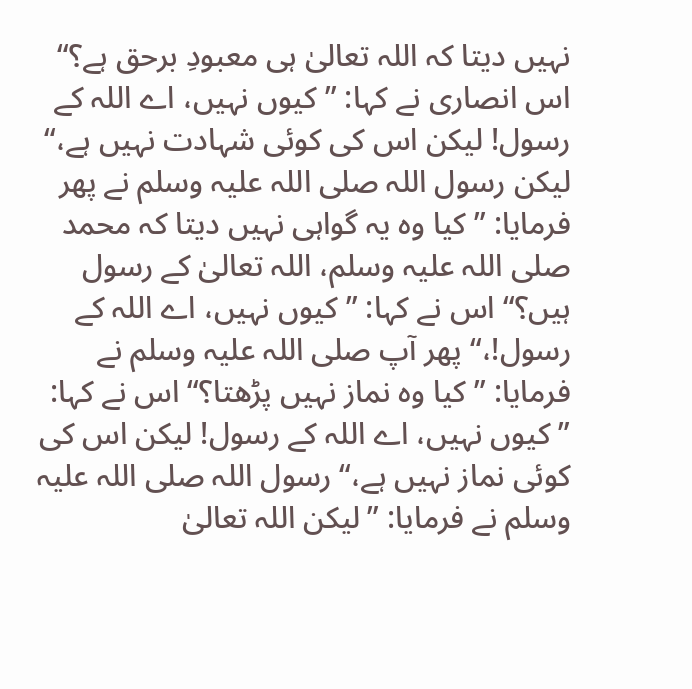نہیں دیتا کہ اللہ تعالیٰ ہی معبودِ برحق ہے؟“ اس انصاری نے کہا: ”کیوں نہیں، اے اللہ کے رسول! لیکن اس کی کوئی شہادت نہیں ہے،“ لیکن رسول اللہ صلی اللہ علیہ وسلم نے پھر فرمایا: ”کیا وہ یہ گواہی نہیں دیتا کہ محمد صلی اللہ علیہ وسلم، اللہ تعالیٰ کے رسول ہیں؟“ اس نے کہا: ”کیوں نہیں، اے اللہ کے رسول!،“ پھر آپ صلی اللہ علیہ وسلم نے فرمایا: ”کیا وہ نماز نہیں پڑھتا؟“ اس نے کہا: ”کیوں نہیں، اے اللہ کے رسول! لیکن اس کی کوئی نماز نہیں ہے،“ رسول اللہ صلی اللہ علیہ وسلم نے فرمایا: ”لیکن اللہ تعالیٰ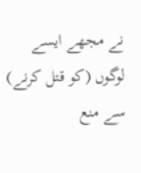نے مجھے ایسے لوگوں (کو قتل کرنے) سے منع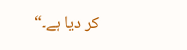کر دیا ہے۔“